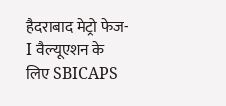हैदराबाद मेट्रो फेज-I वैल्यूएशन के लिए SBICAPS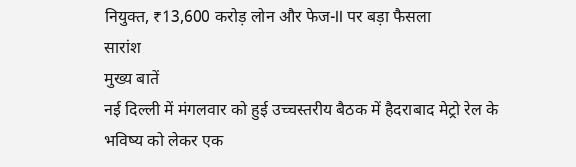नियुक्त, ₹13,600 करोड़ लोन और फेज-II पर बड़ा फैसला
सारांश
मुख्य बातें
नई दिल्ली में मंगलवार को हुई उच्चस्तरीय बैठक में हैदराबाद मेट्रो रेल के भविष्य को लेकर एक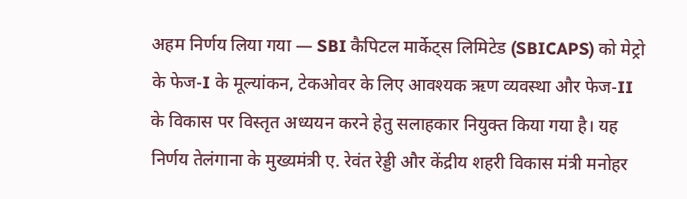अहम निर्णय लिया गया — SBI कैपिटल मार्केट्स लिमिटेड (SBICAPS) को मेट्रो के फेज-I के मूल्यांकन, टेकओवर के लिए आवश्यक ऋण व्यवस्था और फेज-II के विकास पर विस्तृत अध्ययन करने हेतु सलाहकार नियुक्त किया गया है। यह निर्णय तेलंगाना के मुख्यमंत्री ए. रेवंत रेड्डी और केंद्रीय शहरी विकास मंत्री मनोहर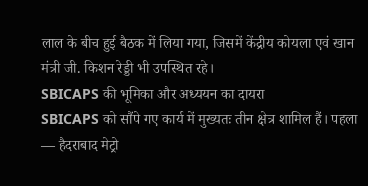लाल के बीच हुई बैठक में लिया गया, जिसमें केंद्रीय कोयला एवं खान मंत्री जी. किशन रेड्डी भी उपस्थित रहे।
SBICAPS की भूमिका और अध्ययन का दायरा
SBICAPS को सौंपे गए कार्य में मुख्यतः तीन क्षेत्र शामिल हैं। पहला — हैदराबाद मेट्रो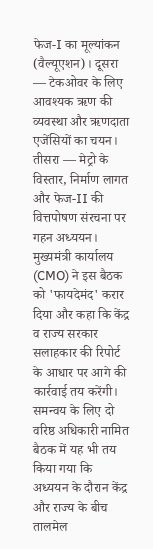फेज-I का मूल्यांकन (वैल्यूएशन)। दूसरा — टेकओवर के लिए आवश्यक ऋण की व्यवस्था और ऋणदाता एजेंसियों का चयन। तीसरा — मेट्रो के विस्तार, निर्माण लागत और फेज-II की वित्तपोषण संरचना पर गहन अध्ययन।
मुख्यमंत्री कार्यालय (CMO) ने इस बैठक को 'फायदेमंद' करार दिया और कहा कि केंद्र व राज्य सरकार सलाहकार की रिपोर्ट के आधार पर आगे की कार्रवाई तय करेंगी।
समन्वय के लिए दो वरिष्ठ अधिकारी नामित
बैठक में यह भी तय किया गया कि अध्ययन के दौरान केंद्र और राज्य के बीच तालमेल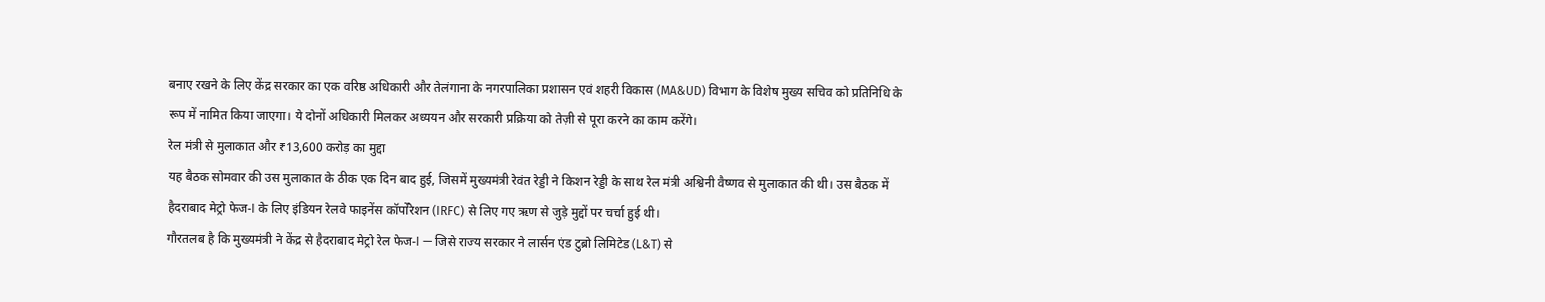बनाए रखने के लिए केंद्र सरकार का एक वरिष्ठ अधिकारी और तेलंगाना के नगरपालिका प्रशासन एवं शहरी विकास (MA&UD) विभाग के विशेष मुख्य सचिव को प्रतिनिधि के रूप में नामित किया जाएगा। ये दोनों अधिकारी मिलकर अध्ययन और सरकारी प्रक्रिया को तेज़ी से पूरा करने का काम करेंगे।
रेल मंत्री से मुलाकात और ₹13,600 करोड़ का मुद्दा
यह बैठक सोमवार की उस मुलाकात के ठीक एक दिन बाद हुई, जिसमें मुख्यमंत्री रेवंत रेड्डी ने किशन रेड्डी के साथ रेल मंत्री अश्विनी वैष्णव से मुलाकात की थी। उस बैठक में हैदराबाद मेट्रो फेज-I के लिए इंडियन रेलवे फाइनेंस कॉर्पोरेशन (IRFC) से लिए गए ऋण से जुड़े मुद्दों पर चर्चा हुई थी।
गौरतलब है कि मुख्यमंत्री ने केंद्र से हैदराबाद मेट्रो रेल फेज-I — जिसे राज्य सरकार ने लार्सन एंड टुब्रो लिमिटेड (L&T) से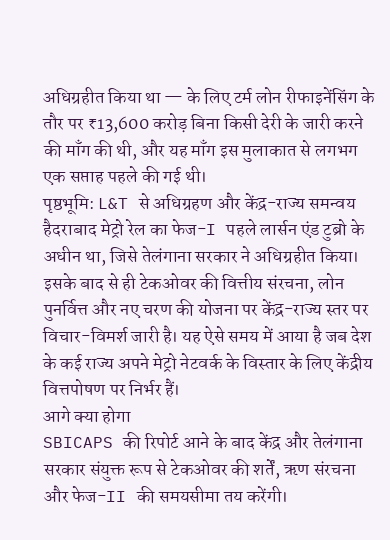अधिग्रहीत किया था — के लिए टर्म लोन रीफाइनेंसिंग के तौर पर ₹13,600 करोड़ बिना किसी देरी के जारी करने की माँग की थी, और यह माँग इस मुलाकात से लगभग एक सप्ताह पहले की गई थी।
पृष्ठभूमि: L&T से अधिग्रहण और केंद्र-राज्य समन्वय
हैदराबाद मेट्रो रेल का फेज-I पहले लार्सन एंड टुब्रो के अधीन था, जिसे तेलंगाना सरकार ने अधिग्रहीत किया। इसके बाद से ही टेकओवर की वित्तीय संरचना, लोन पुनर्वित्त और नए चरण की योजना पर केंद्र-राज्य स्तर पर विचार-विमर्श जारी है। यह ऐसे समय में आया है जब देश के कई राज्य अपने मेट्रो नेटवर्क के विस्तार के लिए केंद्रीय वित्तपोषण पर निर्भर हैं।
आगे क्या होगा
SBICAPS की रिपोर्ट आने के बाद केंद्र और तेलंगाना सरकार संयुक्त रूप से टेकओवर की शर्तें, ऋण संरचना और फेज-II की समयसीमा तय करेंगी।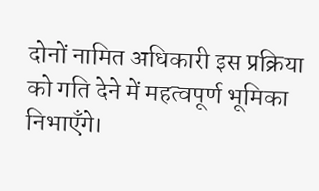दोनों नामित अधिकारी इस प्रक्रिया को गति देने में महत्वपूर्ण भूमिका निभाएँगे।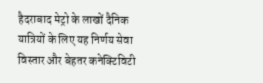हैदराबाद मेट्रो के लाखों दैनिक यात्रियों के लिए यह निर्णय सेवा विस्तार और बेहतर कनेक्टिविटी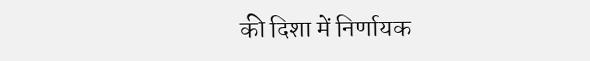की दिशा में निर्णायक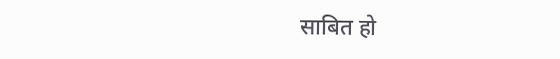साबित हो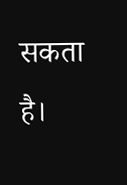सकता है।